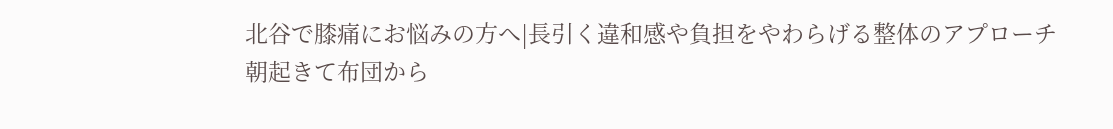北谷で膝痛にお悩みの方へ|長引く違和感や負担をやわらげる整体のアプローチ
朝起きて布団から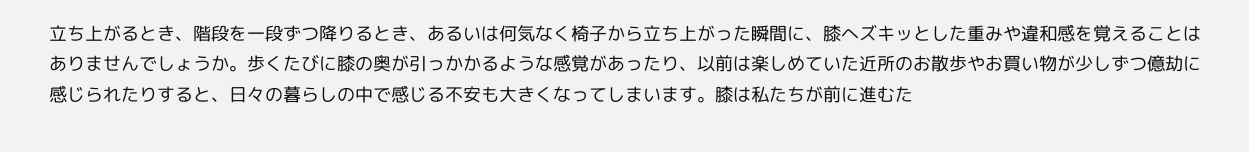立ち上がるとき、階段を一段ずつ降りるとき、あるいは何気なく椅子から立ち上がった瞬間に、膝へズキッとした重みや違和感を覚えることはありませんでしょうか。歩くたびに膝の奥が引っかかるような感覚があったり、以前は楽しめていた近所のお散歩やお買い物が少しずつ億劫に感じられたりすると、日々の暮らしの中で感じる不安も大きくなってしまいます。膝は私たちが前に進むた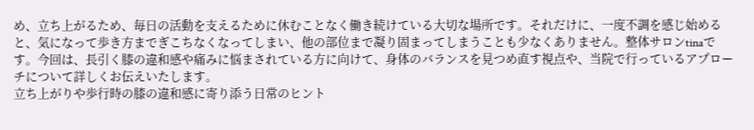め、立ち上がるため、毎日の活動を支えるために休むことなく働き続けている大切な場所です。それだけに、一度不調を感じ始めると、気になって歩き方までぎこちなくなってしまい、他の部位まで凝り固まってしまうことも少なくありません。整体サロンtinaです。今回は、長引く膝の違和感や痛みに悩まされている方に向けて、身体のバランスを見つめ直す視点や、当院で行っているアプローチについて詳しくお伝えいたします。
立ち上がりや歩行時の膝の違和感に寄り添う日常のヒント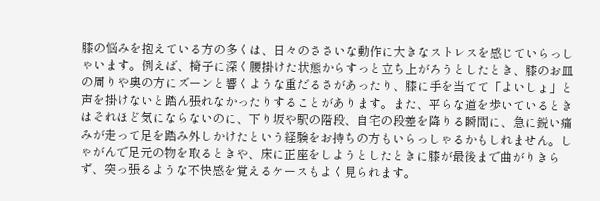膝の悩みを抱えている方の多くは、日々のささいな動作に大きなストレスを感じていらっしゃいます。例えば、椅子に深く腰掛けた状態からすっと立ち上がろうとしたとき、膝のお皿の周りや奥の方にズーンと響くような重だるさがあったり、膝に手を当てて「よいしょ」と声を掛けないと踏ん張れなかったりすることがあります。また、平らな道を歩いているときはそれほど気にならないのに、下り坂や駅の階段、自宅の段差を降りる瞬間に、急に鋭い痛みが走って足を踏み外しかけたという経験をお持ちの方もいらっしゃるかもしれません。しゃがんで足元の物を取るときや、床に正座をしようとしたときに膝が最後まで曲がりきらず、突っ張るような不快感を覚えるケースもよく見られます。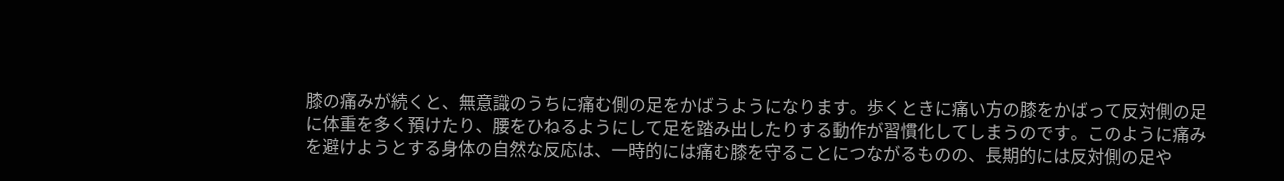膝の痛みが続くと、無意識のうちに痛む側の足をかばうようになります。歩くときに痛い方の膝をかばって反対側の足に体重を多く預けたり、腰をひねるようにして足を踏み出したりする動作が習慣化してしまうのです。このように痛みを避けようとする身体の自然な反応は、一時的には痛む膝を守ることにつながるものの、長期的には反対側の足や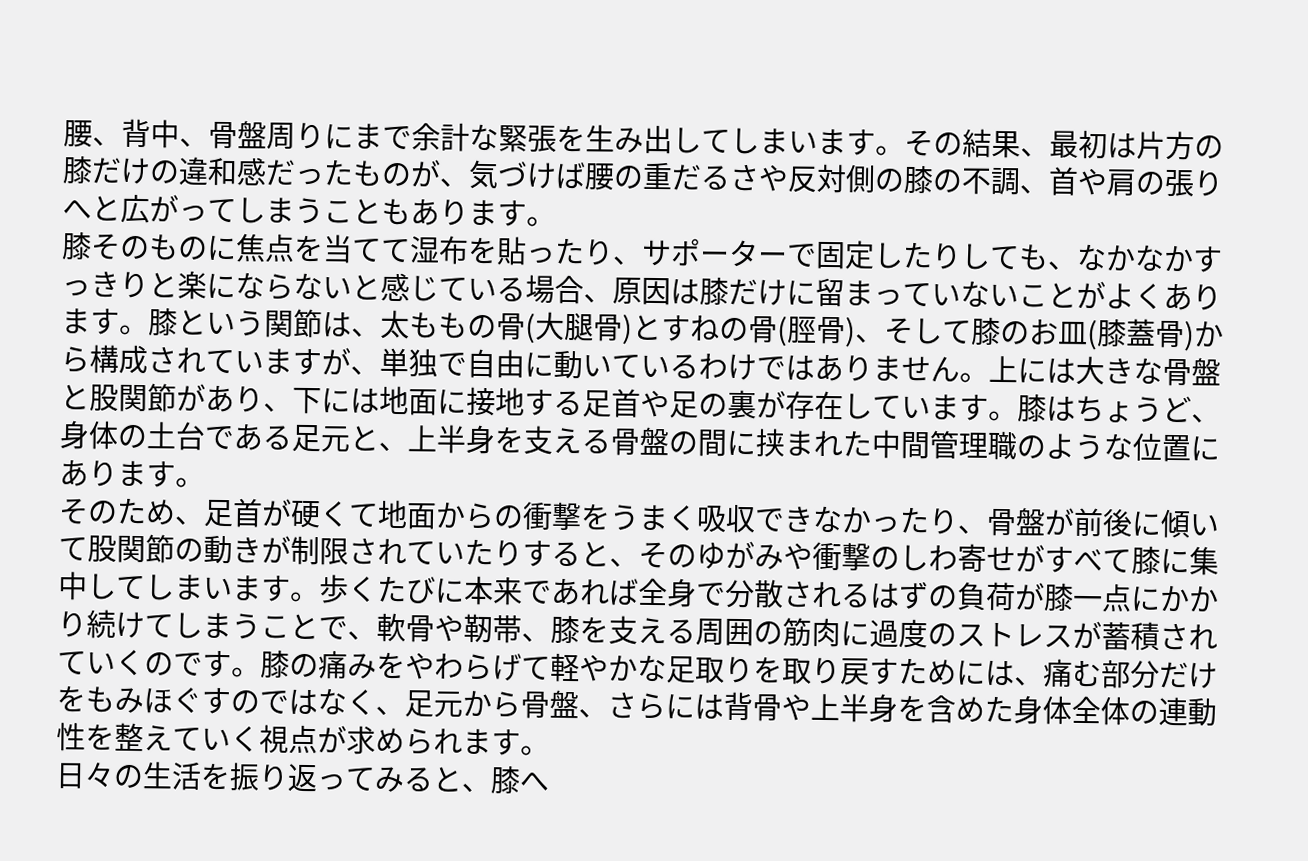腰、背中、骨盤周りにまで余計な緊張を生み出してしまいます。その結果、最初は片方の膝だけの違和感だったものが、気づけば腰の重だるさや反対側の膝の不調、首や肩の張りへと広がってしまうこともあります。
膝そのものに焦点を当てて湿布を貼ったり、サポーターで固定したりしても、なかなかすっきりと楽にならないと感じている場合、原因は膝だけに留まっていないことがよくあります。膝という関節は、太ももの骨(大腿骨)とすねの骨(脛骨)、そして膝のお皿(膝蓋骨)から構成されていますが、単独で自由に動いているわけではありません。上には大きな骨盤と股関節があり、下には地面に接地する足首や足の裏が存在しています。膝はちょうど、身体の土台である足元と、上半身を支える骨盤の間に挟まれた中間管理職のような位置にあります。
そのため、足首が硬くて地面からの衝撃をうまく吸収できなかったり、骨盤が前後に傾いて股関節の動きが制限されていたりすると、そのゆがみや衝撃のしわ寄せがすべて膝に集中してしまいます。歩くたびに本来であれば全身で分散されるはずの負荷が膝一点にかかり続けてしまうことで、軟骨や靭帯、膝を支える周囲の筋肉に過度のストレスが蓄積されていくのです。膝の痛みをやわらげて軽やかな足取りを取り戻すためには、痛む部分だけをもみほぐすのではなく、足元から骨盤、さらには背骨や上半身を含めた身体全体の連動性を整えていく視点が求められます。
日々の生活を振り返ってみると、膝へ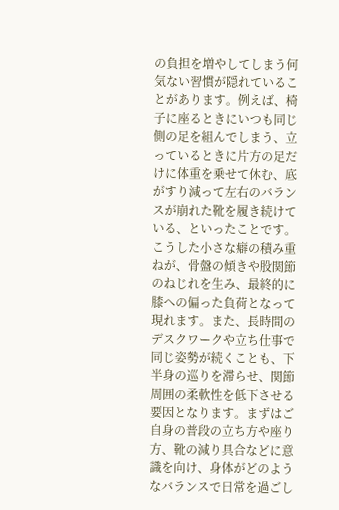の負担を増やしてしまう何気ない習慣が隠れていることがあります。例えば、椅子に座るときにいつも同じ側の足を組んでしまう、立っているときに片方の足だけに体重を乗せて休む、底がすり減って左右のバランスが崩れた靴を履き続けている、といったことです。こうした小さな癖の積み重ねが、骨盤の傾きや股関節のねじれを生み、最終的に膝への偏った負荷となって現れます。また、長時間のデスクワークや立ち仕事で同じ姿勢が続くことも、下半身の巡りを滞らせ、関節周囲の柔軟性を低下させる要因となります。まずはご自身の普段の立ち方や座り方、靴の減り具合などに意識を向け、身体がどのようなバランスで日常を過ごし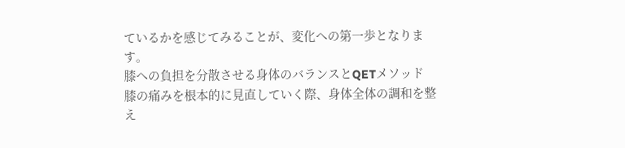ているかを感じてみることが、変化への第一歩となります。
膝への負担を分散させる身体のバランスとQETメソッド
膝の痛みを根本的に見直していく際、身体全体の調和を整え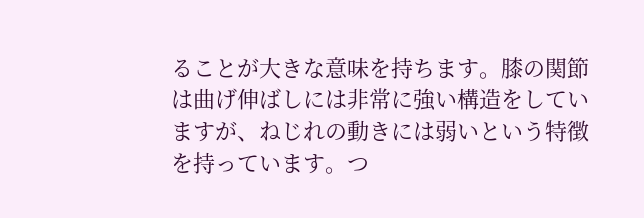ることが大きな意味を持ちます。膝の関節は曲げ伸ばしには非常に強い構造をしていますが、ねじれの動きには弱いという特徴を持っています。つ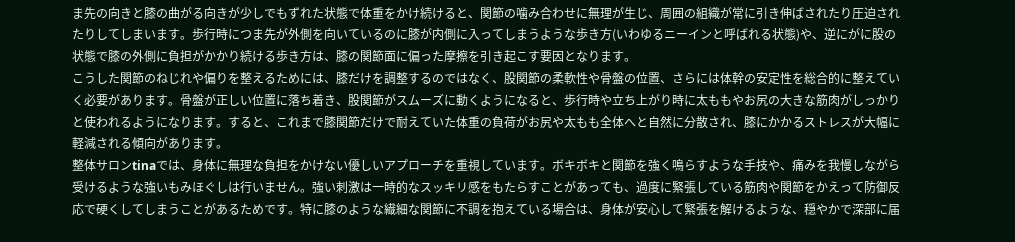ま先の向きと膝の曲がる向きが少しでもずれた状態で体重をかけ続けると、関節の噛み合わせに無理が生じ、周囲の組織が常に引き伸ばされたり圧迫されたりしてしまいます。歩行時につま先が外側を向いているのに膝が内側に入ってしまうような歩き方(いわゆるニーインと呼ばれる状態)や、逆にがに股の状態で膝の外側に負担がかかり続ける歩き方は、膝の関節面に偏った摩擦を引き起こす要因となります。
こうした関節のねじれや偏りを整えるためには、膝だけを調整するのではなく、股関節の柔軟性や骨盤の位置、さらには体幹の安定性を総合的に整えていく必要があります。骨盤が正しい位置に落ち着き、股関節がスムーズに動くようになると、歩行時や立ち上がり時に太ももやお尻の大きな筋肉がしっかりと使われるようになります。すると、これまで膝関節だけで耐えていた体重の負荷がお尻や太もも全体へと自然に分散され、膝にかかるストレスが大幅に軽減される傾向があります。
整体サロンtinaでは、身体に無理な負担をかけない優しいアプローチを重視しています。ボキボキと関節を強く鳴らすような手技や、痛みを我慢しながら受けるような強いもみほぐしは行いません。強い刺激は一時的なスッキリ感をもたらすことがあっても、過度に緊張している筋肉や関節をかえって防御反応で硬くしてしまうことがあるためです。特に膝のような繊細な関節に不調を抱えている場合は、身体が安心して緊張を解けるような、穏やかで深部に届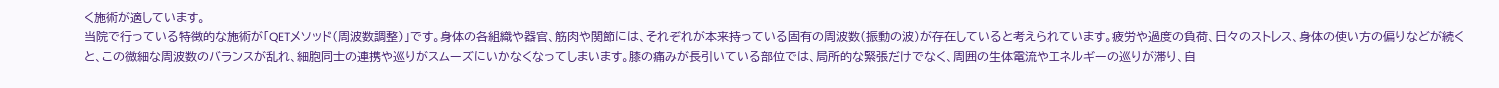く施術が適しています。
当院で行っている特徴的な施術が「QETメソッド(周波数調整)」です。身体の各組織や器官、筋肉や関節には、それぞれが本来持っている固有の周波数(振動の波)が存在していると考えられています。疲労や過度の負荷、日々のストレス、身体の使い方の偏りなどが続くと、この微細な周波数のバランスが乱れ、細胞同士の連携や巡りがスムーズにいかなくなってしまいます。膝の痛みが長引いている部位では、局所的な緊張だけでなく、周囲の生体電流やエネルギーの巡りが滞り、自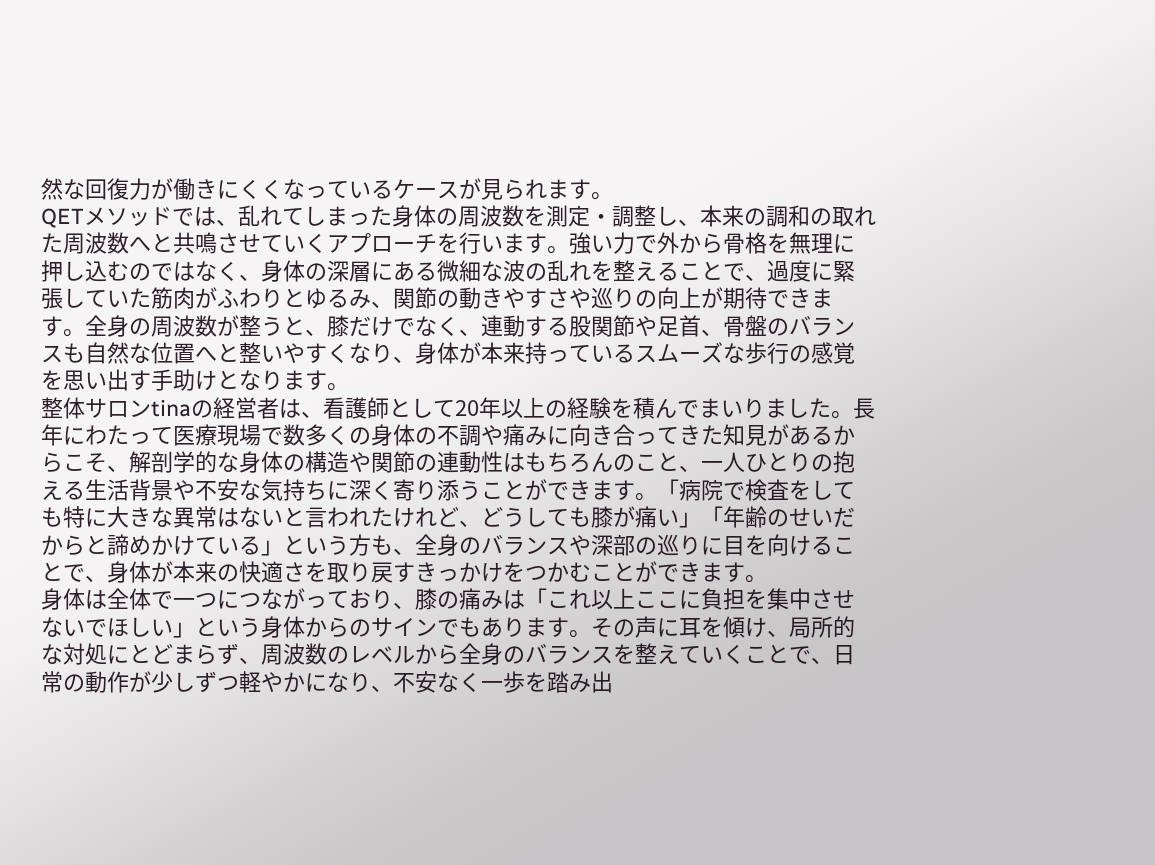然な回復力が働きにくくなっているケースが見られます。
QETメソッドでは、乱れてしまった身体の周波数を測定・調整し、本来の調和の取れた周波数へと共鳴させていくアプローチを行います。強い力で外から骨格を無理に押し込むのではなく、身体の深層にある微細な波の乱れを整えることで、過度に緊張していた筋肉がふわりとゆるみ、関節の動きやすさや巡りの向上が期待できます。全身の周波数が整うと、膝だけでなく、連動する股関節や足首、骨盤のバランスも自然な位置へと整いやすくなり、身体が本来持っているスムーズな歩行の感覚を思い出す手助けとなります。
整体サロンtinaの経営者は、看護師として20年以上の経験を積んでまいりました。長年にわたって医療現場で数多くの身体の不調や痛みに向き合ってきた知見があるからこそ、解剖学的な身体の構造や関節の連動性はもちろんのこと、一人ひとりの抱える生活背景や不安な気持ちに深く寄り添うことができます。「病院で検査をしても特に大きな異常はないと言われたけれど、どうしても膝が痛い」「年齢のせいだからと諦めかけている」という方も、全身のバランスや深部の巡りに目を向けることで、身体が本来の快適さを取り戻すきっかけをつかむことができます。
身体は全体で一つにつながっており、膝の痛みは「これ以上ここに負担を集中させないでほしい」という身体からのサインでもあります。その声に耳を傾け、局所的な対処にとどまらず、周波数のレベルから全身のバランスを整えていくことで、日常の動作が少しずつ軽やかになり、不安なく一歩を踏み出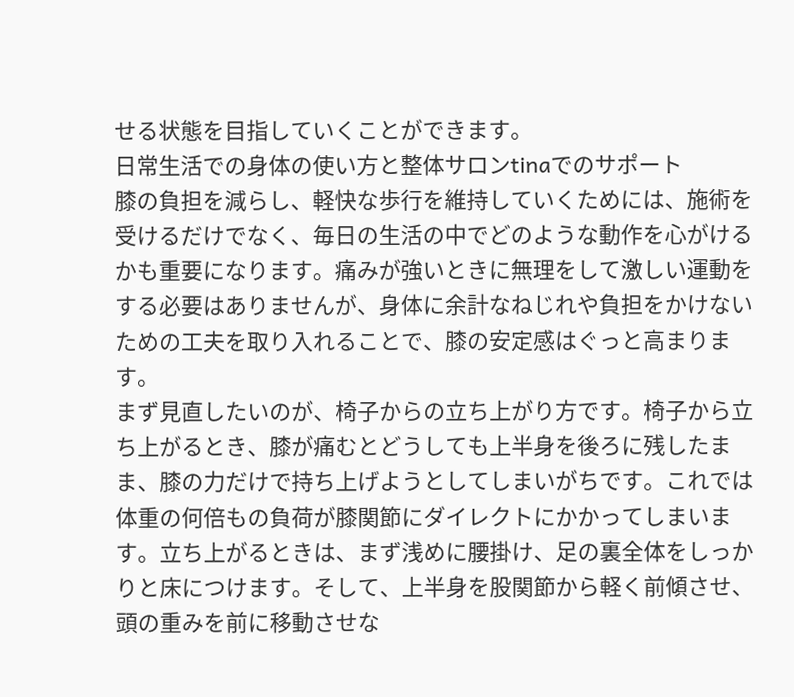せる状態を目指していくことができます。
日常生活での身体の使い方と整体サロンtinaでのサポート
膝の負担を減らし、軽快な歩行を維持していくためには、施術を受けるだけでなく、毎日の生活の中でどのような動作を心がけるかも重要になります。痛みが強いときに無理をして激しい運動をする必要はありませんが、身体に余計なねじれや負担をかけないための工夫を取り入れることで、膝の安定感はぐっと高まります。
まず見直したいのが、椅子からの立ち上がり方です。椅子から立ち上がるとき、膝が痛むとどうしても上半身を後ろに残したまま、膝の力だけで持ち上げようとしてしまいがちです。これでは体重の何倍もの負荷が膝関節にダイレクトにかかってしまいます。立ち上がるときは、まず浅めに腰掛け、足の裏全体をしっかりと床につけます。そして、上半身を股関節から軽く前傾させ、頭の重みを前に移動させな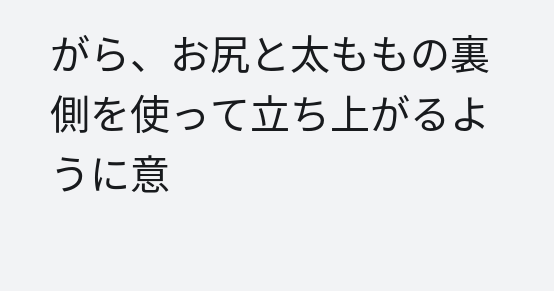がら、お尻と太ももの裏側を使って立ち上がるように意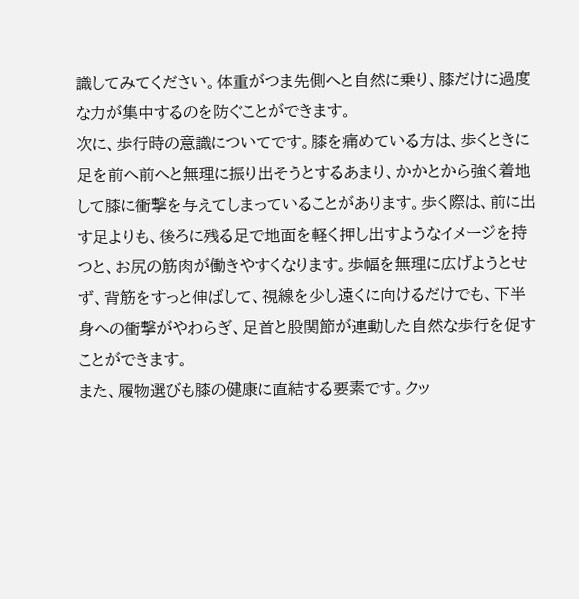識してみてください。体重がつま先側へと自然に乗り、膝だけに過度な力が集中するのを防ぐことができます。
次に、歩行時の意識についてです。膝を痛めている方は、歩くときに足を前へ前へと無理に振り出そうとするあまり、かかとから強く着地して膝に衝撃を与えてしまっていることがあります。歩く際は、前に出す足よりも、後ろに残る足で地面を軽く押し出すようなイメージを持つと、お尻の筋肉が働きやすくなります。歩幅を無理に広げようとせず、背筋をすっと伸ばして、視線を少し遠くに向けるだけでも、下半身への衝撃がやわらぎ、足首と股関節が連動した自然な歩行を促すことができます。
また、履物選びも膝の健康に直結する要素です。クッ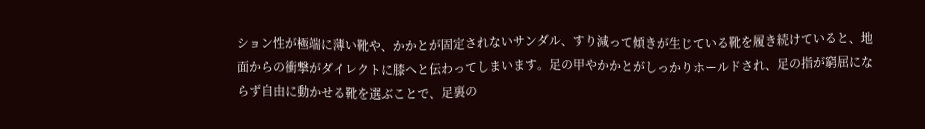ション性が極端に薄い靴や、かかとが固定されないサンダル、すり減って傾きが生じている靴を履き続けていると、地面からの衝撃がダイレクトに膝へと伝わってしまいます。足の甲やかかとがしっかりホールドされ、足の指が窮屈にならず自由に動かせる靴を選ぶことで、足裏の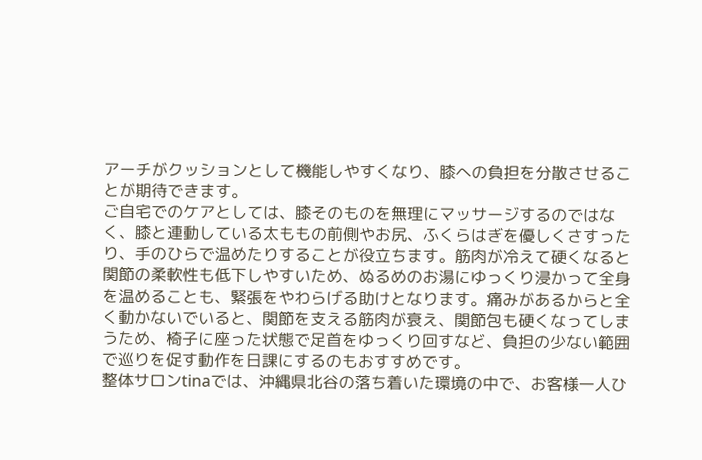アーチがクッションとして機能しやすくなり、膝への負担を分散させることが期待できます。
ご自宅でのケアとしては、膝そのものを無理にマッサージするのではなく、膝と連動している太ももの前側やお尻、ふくらはぎを優しくさすったり、手のひらで温めたりすることが役立ちます。筋肉が冷えて硬くなると関節の柔軟性も低下しやすいため、ぬるめのお湯にゆっくり浸かって全身を温めることも、緊張をやわらげる助けとなります。痛みがあるからと全く動かないでいると、関節を支える筋肉が衰え、関節包も硬くなってしまうため、椅子に座った状態で足首をゆっくり回すなど、負担の少ない範囲で巡りを促す動作を日課にするのもおすすめです。
整体サロンtinaでは、沖縄県北谷の落ち着いた環境の中で、お客様一人ひ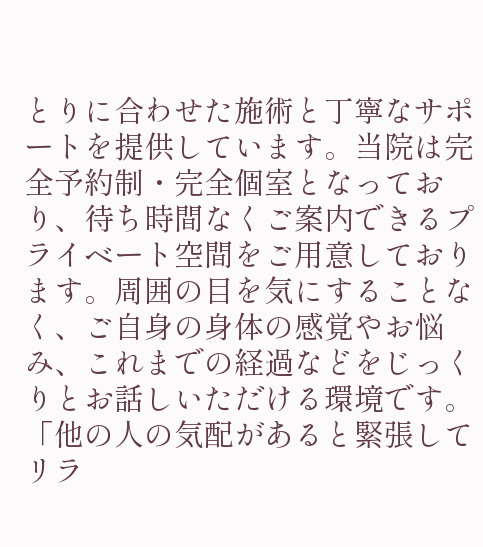とりに合わせた施術と丁寧なサポートを提供しています。当院は完全予約制・完全個室となっており、待ち時間なくご案内できるプライベート空間をご用意しております。周囲の目を気にすることなく、ご自身の身体の感覚やお悩み、これまでの経過などをじっくりとお話しいただける環境です。「他の人の気配があると緊張してリラ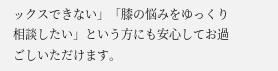ックスできない」「膝の悩みをゆっくり相談したい」という方にも安心してお過ごしいただけます。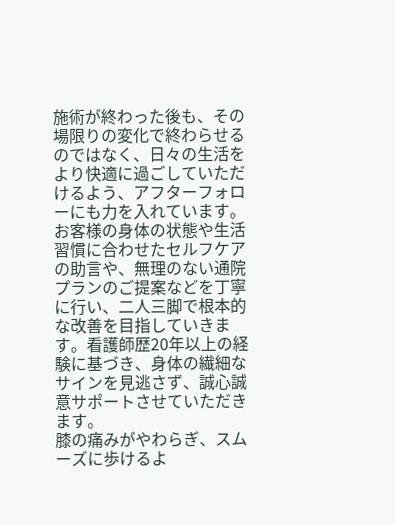施術が終わった後も、その場限りの変化で終わらせるのではなく、日々の生活をより快適に過ごしていただけるよう、アフターフォローにも力を入れています。お客様の身体の状態や生活習慣に合わせたセルフケアの助言や、無理のない通院プランのご提案などを丁寧に行い、二人三脚で根本的な改善を目指していきます。看護師歴20年以上の経験に基づき、身体の繊細なサインを見逃さず、誠心誠意サポートさせていただきます。
膝の痛みがやわらぎ、スムーズに歩けるよ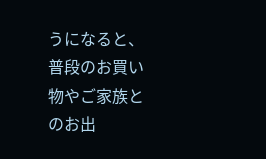うになると、普段のお買い物やご家族とのお出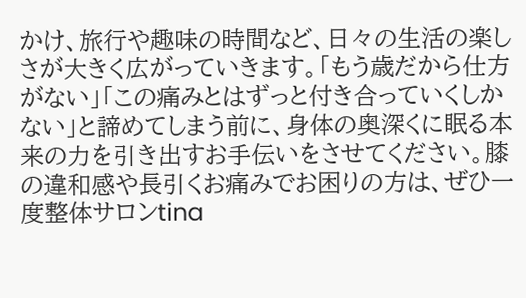かけ、旅行や趣味の時間など、日々の生活の楽しさが大きく広がっていきます。「もう歳だから仕方がない」「この痛みとはずっと付き合っていくしかない」と諦めてしまう前に、身体の奥深くに眠る本来の力を引き出すお手伝いをさせてください。膝の違和感や長引くお痛みでお困りの方は、ぜひ一度整体サロンtina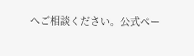へご相談ください。公式ペー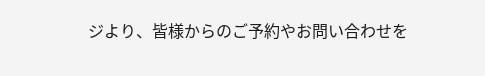ジより、皆様からのご予約やお問い合わせを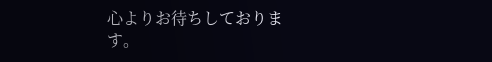心よりお待ちしております。